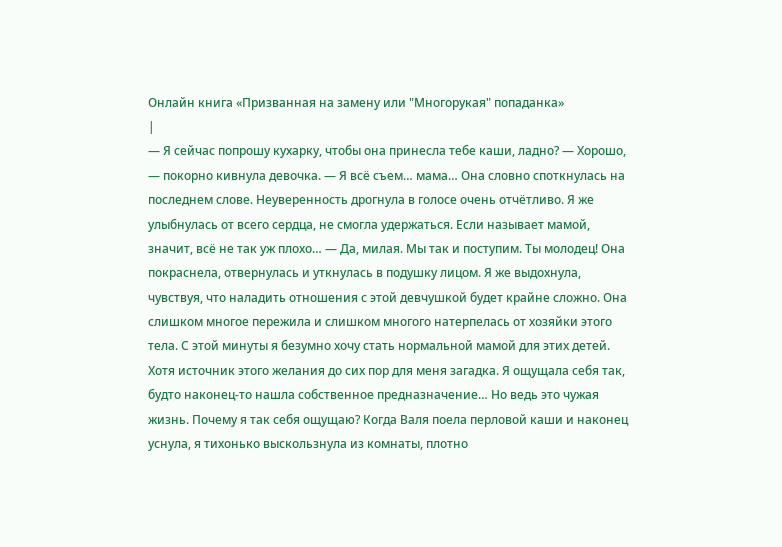Онлайн книга «Призванная на замену или "Многорукая" попаданка»
|
— Я сейчас попрошу кухарку, чтобы она принесла тебе каши, ладно? — Хорошо, — покорно кивнула девочка. — Я всё съем… мама… Она словно споткнулась на последнем слове. Неуверенность дрогнула в голосе очень отчётливо. Я же улыбнулась от всего сердца, не смогла удержаться. Если называет мамой, значит, всё не так уж плохо… — Да, милая. Мы так и поступим. Ты молодец! Она покраснела, отвернулась и уткнулась в подушку лицом. Я же выдохнула, чувствуя, что наладить отношения с этой девчушкой будет крайне сложно. Она слишком многое пережила и слишком многого натерпелась от хозяйки этого тела. С этой минуты я безумно хочу стать нормальной мамой для этих детей. Хотя источник этого желания до сих пор для меня загадка. Я ощущала себя так, будто наконец-то нашла собственное предназначение… Но ведь это чужая жизнь. Почему я так себя ощущаю? Когда Валя поела перловой каши и наконец уснула, я тихонько выскользнула из комнаты, плотно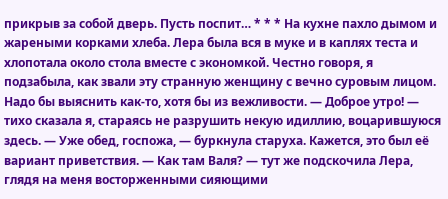прикрыв за собой дверь. Пусть поспит… * * * На кухне пахло дымом и жареными корками хлеба. Лера была вся в муке и в каплях теста и хлопотала около стола вместе с экономкой. Честно говоря, я подзабыла, как звали эту странную женщину с вечно суровым лицом. Надо бы выяснить как-то, хотя бы из вежливости. — Доброе утро! — тихо сказала я, стараясь не разрушить некую идиллию, воцарившуюся здесь. — Уже обед, госпожа, — буркнула старуха. Кажется, это был её вариант приветствия. — Как там Валя? — тут же подскочила Лера, глядя на меня восторженными сияющими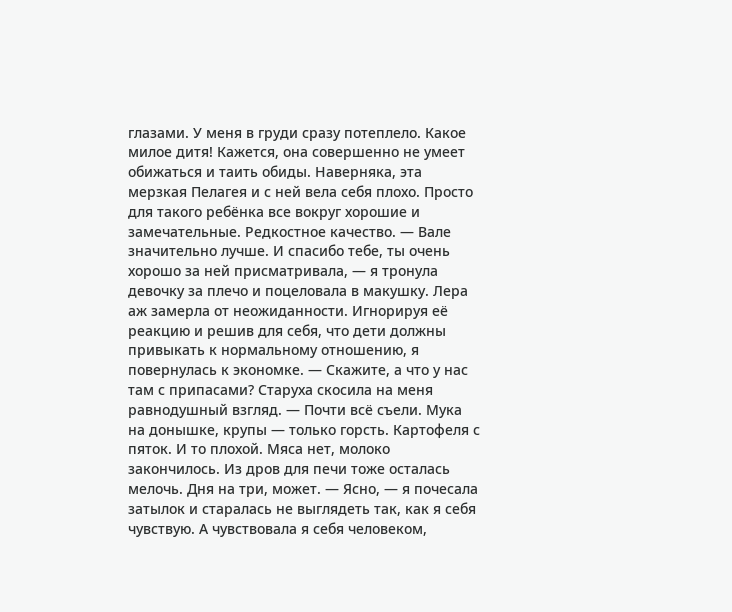глазами. У меня в груди сразу потеплело. Какое милое дитя! Кажется, она совершенно не умеет обижаться и таить обиды. Наверняка, эта мерзкая Пелагея и с ней вела себя плохо. Просто для такого ребёнка все вокруг хорошие и замечательные. Редкостное качество. — Вале значительно лучше. И спасибо тебе, ты очень хорошо за ней присматривала, — я тронула девочку за плечо и поцеловала в макушку. Лера аж замерла от неожиданности. Игнорируя её реакцию и решив для себя, что дети должны привыкать к нормальному отношению, я повернулась к экономке. — Скажите, а что у нас там с припасами? Старуха скосила на меня равнодушный взгляд. — Почти всё съели. Мука на донышке, крупы — только горсть. Картофеля с пяток. И то плохой. Мяса нет, молоко закончилось. Из дров для печи тоже осталась мелочь. Дня на три, может. — Ясно, — я почесала затылок и старалась не выглядеть так, как я себя чувствую. А чувствовала я себя человеком,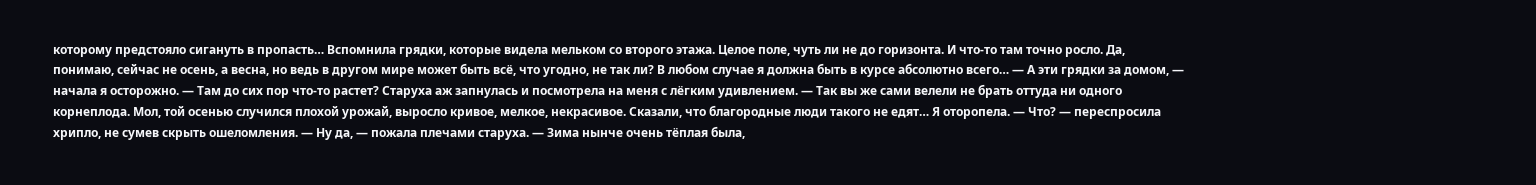которому предстояло сигануть в пропасть… Вспомнила грядки, которые видела мельком со второго этажа. Целое поле, чуть ли не до горизонта. И что-то там точно росло. Да, понимаю, сейчас не осень, а весна, но ведь в другом мире может быть всё, что угодно, не так ли? В любом случае я должна быть в курсе абсолютно всего… — А эти грядки за домом, — начала я осторожно. — Там до сих пор что-то растет? Старуха аж запнулась и посмотрела на меня с лёгким удивлением. — Так вы же сами велели не брать оттуда ни одного корнеплода. Мол, той осенью случился плохой урожай, выросло кривое, мелкое, некрасивое. Сказали, что благородные люди такого не едят… Я оторопела. — Что? — переспросила хрипло, не сумев скрыть ошеломления. — Ну да, — пожала плечами старуха. — Зима нынче очень тёплая была,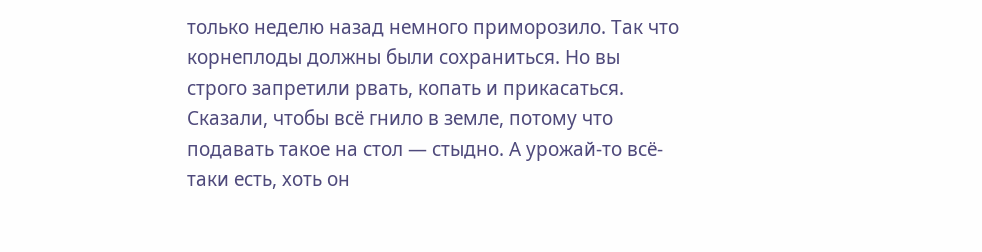только неделю назад немного приморозило. Так что корнеплоды должны были сохраниться. Но вы строго запретили рвать, копать и прикасаться. Сказали, чтобы всё гнило в земле, потому что подавать такое на стол — стыдно. А урожай-то всё-таки есть, хоть он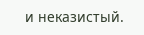и неказистый.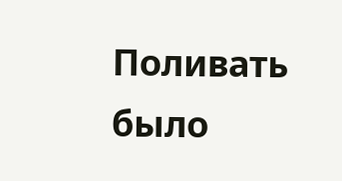Поливать было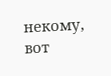некому, вот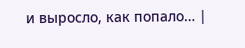и выросло, как попало… |